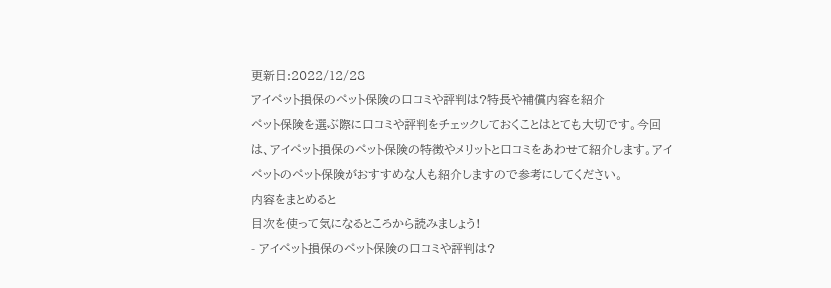更新日:2022/12/28
アイペット損保のペット保険の口コミや評判は?特長や補償内容を紹介
ペット保険を選ぶ際に口コミや評判をチェックしておくことはとても大切です。今回は、アイペット損保のペット保険の特徴やメリットと口コミをあわせて紹介します。アイペットのペット保険がおすすめな人も紹介しますので参考にしてください。
内容をまとめると
目次を使って気になるところから読みましょう!
- アイペット損保のペット保険の口コミや評判は?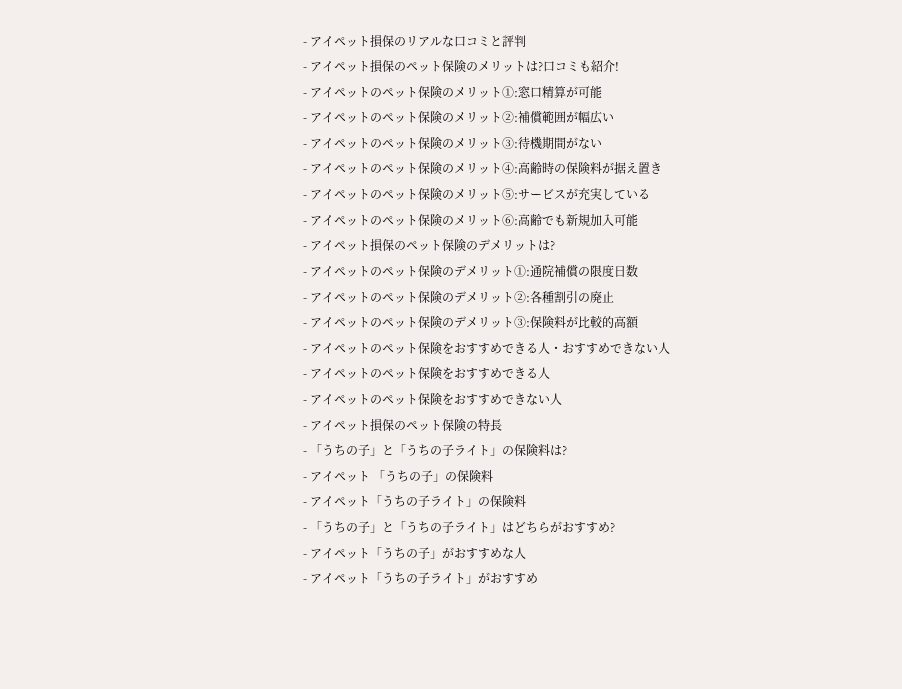- アイペット損保のリアルな口コミと評判
- アイペット損保のペット保険のメリットは?口コミも紹介!
- アイペットのペット保険のメリット①:窓口精算が可能
- アイペットのペット保険のメリット②:補償範囲が幅広い
- アイペットのペット保険のメリット③:待機期間がない
- アイペットのペット保険のメリット④:高齢時の保険料が据え置き
- アイペットのペット保険のメリット⑤:サービスが充実している
- アイペットのペット保険のメリット⑥:高齢でも新規加入可能
- アイペット損保のペット保険のデメリットは?
- アイペットのペット保険のデメリット①:通院補償の限度日数
- アイペットのペット保険のデメリット②:各種割引の廃止
- アイペットのペット保険のデメリット③:保険料が比較的高額
- アイペットのペット保険をおすすめできる人・おすすめできない人
- アイペットのペット保険をおすすめできる人
- アイペットのペット保険をおすすめできない人
- アイペット損保のペット保険の特長
- 「うちの子」と「うちの子ライト」の保険料は?
- アイペット 「うちの子」の保険料
- アイペット「うちの子ライト」の保険料
- 「うちの子」と「うちの子ライト」はどちらがおすすめ?
- アイペット「うちの子」がおすすめな人
- アイペット「うちの子ライト」がおすすめ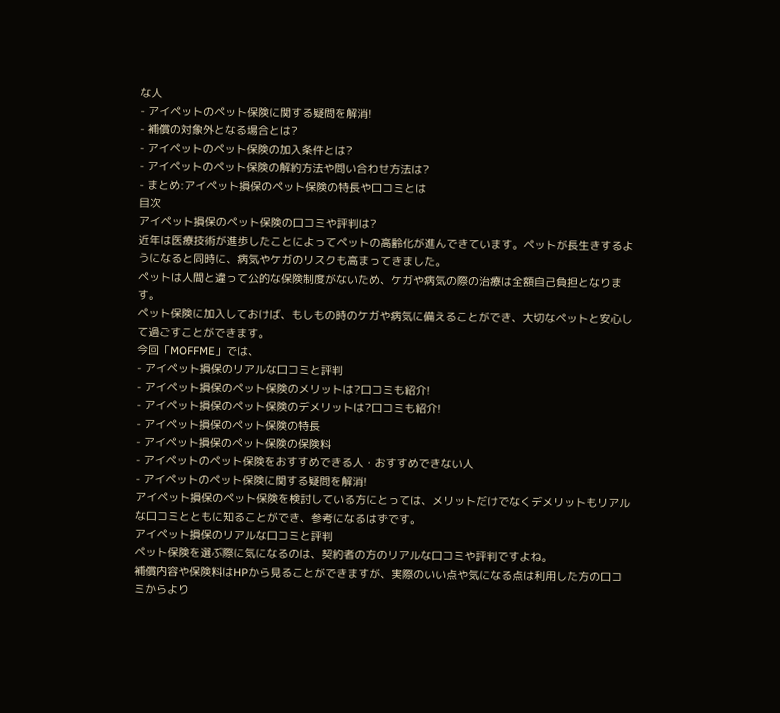な人
- アイペットのペット保険に関する疑問を解消!
- 補償の対象外となる場合とは?
- アイペットのペット保険の加入条件とは?
- アイペットのペット保険の解約方法や問い合わせ方法は?
- まとめ:アイペット損保のペット保険の特長や口コミとは
目次
アイペット損保のペット保険の口コミや評判は?
近年は医療技術が進歩したことによってペットの高齢化が進んできています。ペットが長生きするようになると同時に、病気やケガのリスクも高まってきました。
ペットは人間と違って公的な保険制度がないため、ケガや病気の際の治療は全額自己負担となります。
ペット保険に加入しておけば、もしもの時のケガや病気に備えることができ、大切なペットと安心して過ごすことができます。
今回「MOFFME」では、
- アイペット損保のリアルな口コミと評判
- アイペット損保のペット保険のメリットは?口コミも紹介!
- アイペット損保のペット保険のデメリットは?口コミも紹介!
- アイペット損保のペット保険の特長
- アイペット損保のペット保険の保険料
- アイペットのペット保険をおすすめできる人・おすすめできない人
- アイペットのペット保険に関する疑問を解消!
アイペット損保のペット保険を検討している方にとっては、メリットだけでなくデメリットもリアルな口コミとともに知ることができ、参考になるはずです。
アイペット損保のリアルな口コミと評判
ペット保険を選ぶ際に気になるのは、契約者の方のリアルな口コミや評判ですよね。
補償内容や保険料はHPから見ることができますが、実際のいい点や気になる点は利用した方の口コミからより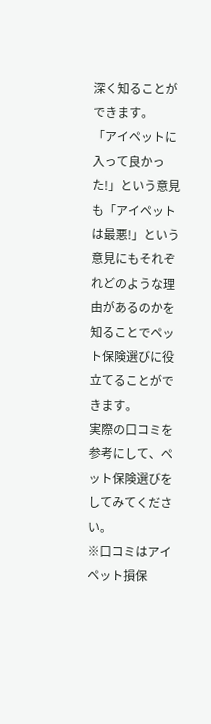深く知ることができます。
「アイペットに入って良かった!」という意見も「アイペットは最悪!」という意見にもそれぞれどのような理由があるのかを知ることでペット保険選びに役立てることができます。
実際の口コミを参考にして、ペット保険選びをしてみてください。
※口コミはアイペット損保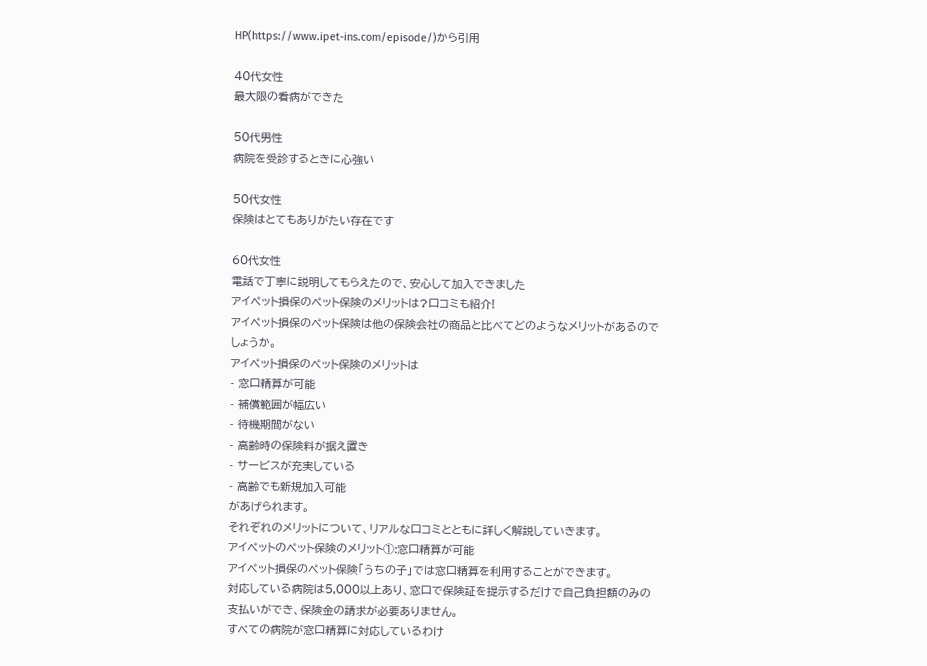HP(https://www.ipet-ins.com/episode/)から引用

40代女性
最大限の看病ができた

50代男性
病院を受診するときに心強い

50代女性
保険はとてもありがたい存在です

60代女性
電話で丁寧に説明してもらえたので、安心して加入できました
アイペット損保のペット保険のメリットは?口コミも紹介!
アイペット損保のペット保険は他の保険会社の商品と比べてどのようなメリットがあるのでしょうか。
アイペット損保のペット保険のメリットは
- 窓口精算が可能
- 補償範囲が幅広い
- 待機期間がない
- 高齢時の保険料が据え置き
- サービスが充実している
- 高齢でも新規加入可能
があげられます。
それぞれのメリットについて、リアルな口コミとともに詳しく解説していきます。
アイペットのペット保険のメリット①:窓口精算が可能
アイペット損保のペット保険「うちの子」では窓口精算を利用することができます。
対応している病院は5,000以上あり、窓口で保険証を提示するだけで自己負担額のみの支払いができ、保険金の請求が必要ありません。
すべての病院が窓口精算に対応しているわけ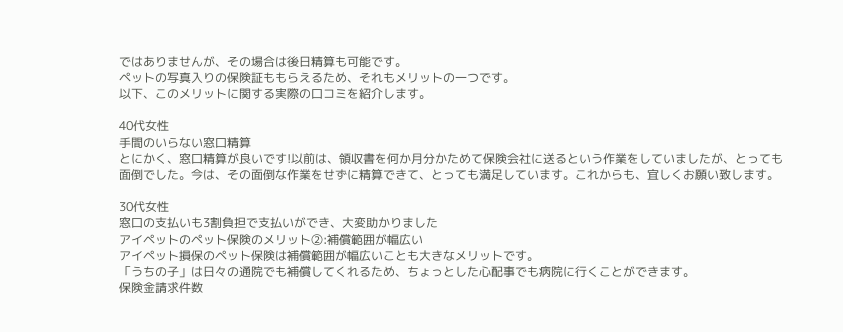ではありませんが、その場合は後日精算も可能です。
ペットの写真入りの保険証ももらえるため、それもメリットの一つです。
以下、このメリットに関する実際の口コミを紹介します。

40代女性
手間のいらない窓口精算
とにかく、窓口精算が良いです!以前は、領収書を何か月分かためて保険会社に送るという作業をしていましたが、とっても面倒でした。今は、その面倒な作業をせずに精算できて、とっても満足しています。これからも、宜しくお願い致します。

30代女性
窓口の支払いも3割負担で支払いができ、大変助かりました
アイペットのペット保険のメリット②:補償範囲が幅広い
アイペット損保のペット保険は補償範囲が幅広いことも大きなメリットです。
「うちの子」は日々の通院でも補償してくれるため、ちょっとした心配事でも病院に行くことができます。
保険金請求件数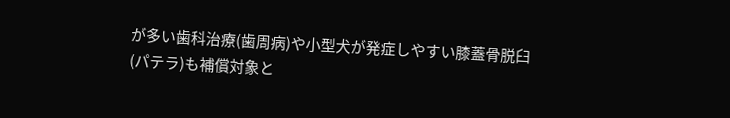が多い歯科治療(歯周病)や小型犬が発症しやすい膝蓋骨脱臼(パテラ)も補償対象と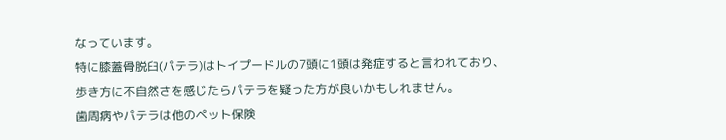なっています。
特に膝蓋骨脱臼(パテラ)はトイプードルの7頭に1頭は発症すると言われており、歩き方に不自然さを感じたらパテラを疑った方が良いかもしれません。
歯周病やパテラは他のペット保険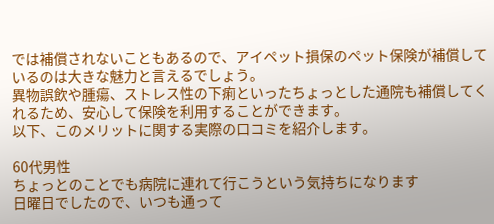では補償されないこともあるので、アイペット損保のペット保険が補償しているのは大きな魅力と言えるでしょう。
異物誤飲や腫瘍、ストレス性の下痢といったちょっとした通院も補償してくれるため、安心して保険を利用することができます。
以下、このメリットに関する実際の口コミを紹介します。

60代男性
ちょっとのことでも病院に連れて行こうという気持ちになります
日曜日でしたので、いつも通って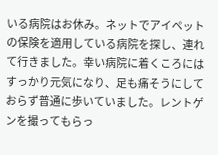いる病院はお休み。ネットでアイペットの保険を適用している病院を探し、連れて行きました。幸い病院に着くころにはすっかり元気になり、足も痛そうにしておらず普通に歩いていました。レントゲンを撮ってもらっ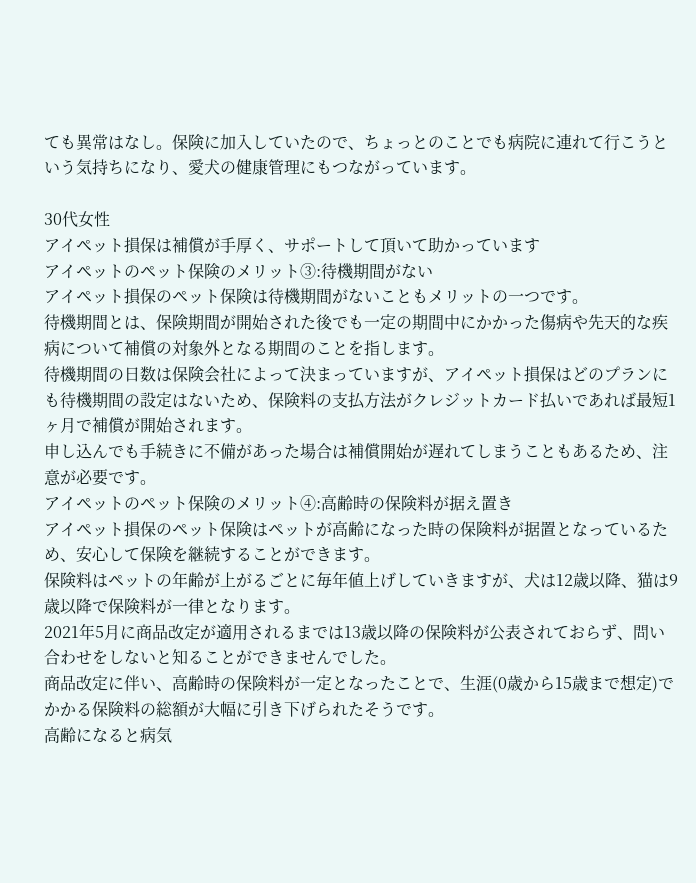ても異常はなし。保険に加入していたので、ちょっとのことでも病院に連れて行こうという気持ちになり、愛犬の健康管理にもつながっています。

30代女性
アイペット損保は補償が手厚く、サポートして頂いて助かっています
アイペットのペット保険のメリット③:待機期間がない
アイペット損保のペット保険は待機期間がないこともメリットの一つです。
待機期間とは、保険期間が開始された後でも一定の期間中にかかった傷病や先天的な疾病について補償の対象外となる期間のことを指します。
待機期間の日数は保険会社によって決まっていますが、アイペット損保はどのプランにも待機期間の設定はないため、保険料の支払方法がクレジットカード払いであれば最短1ヶ月で補償が開始されます。
申し込んでも手続きに不備があった場合は補償開始が遅れてしまうこともあるため、注意が必要です。
アイペットのペット保険のメリット④:高齢時の保険料が据え置き
アイペット損保のペット保険はペットが高齢になった時の保険料が据置となっているため、安心して保険を継続することができます。
保険料はペットの年齢が上がるごとに毎年値上げしていきますが、犬は12歳以降、猫は9歳以降で保険料が一律となります。
2021年5月に商品改定が適用されるまでは13歳以降の保険料が公表されておらず、問い合わせをしないと知ることができませんでした。
商品改定に伴い、高齢時の保険料が一定となったことで、生涯(0歳から15歳まで想定)でかかる保険料の総額が大幅に引き下げられたそうです。
高齢になると病気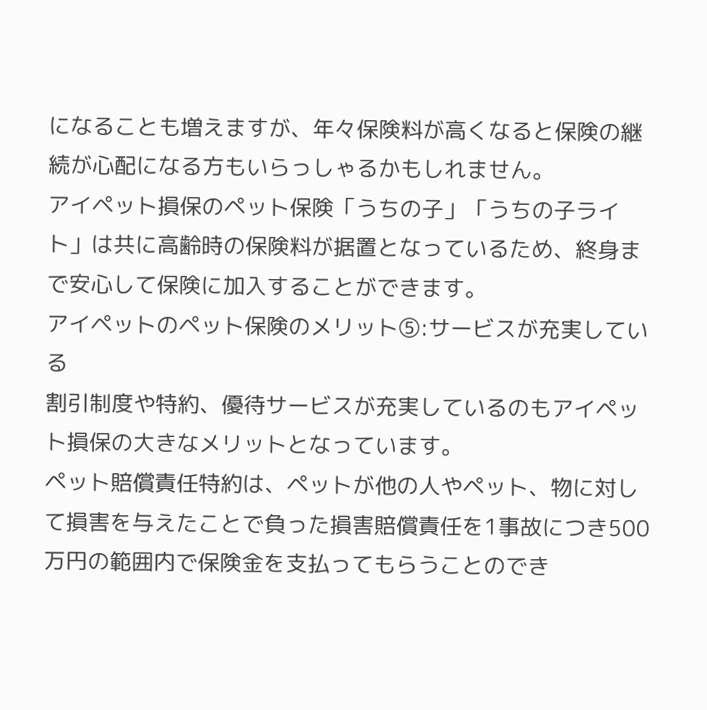になることも増えますが、年々保険料が高くなると保険の継続が心配になる方もいらっしゃるかもしれません。
アイペット損保のペット保険「うちの子」「うちの子ライト」は共に高齢時の保険料が据置となっているため、終身まで安心して保険に加入することができます。
アイペットのペット保険のメリット⑤:サービスが充実している
割引制度や特約、優待サービスが充実しているのもアイペット損保の大きなメリットとなっています。
ペット賠償責任特約は、ペットが他の人やペット、物に対して損害を与えたことで負った損害賠償責任を1事故につき500万円の範囲内で保険金を支払ってもらうことのでき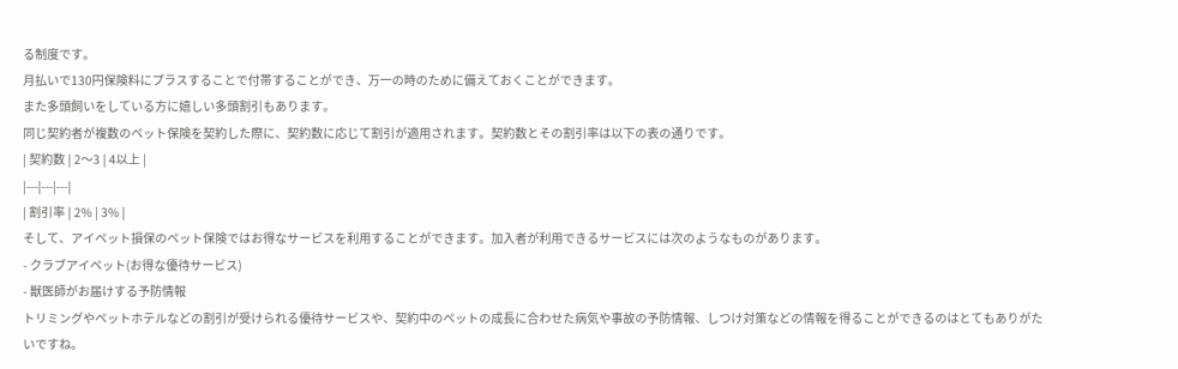る制度です。
月払いで130円保険料にプラスすることで付帯することができ、万一の時のために備えておくことができます。
また多頭飼いをしている方に嬉しい多頭割引もあります。
同じ契約者が複数のペット保険を契約した際に、契約数に応じて割引が適用されます。契約数とその割引率は以下の表の通りです。
| 契約数 | 2〜3 | 4以上 |
|---|---|---|
| 割引率 | 2% | 3% |
そして、アイペット損保のペット保険ではお得なサービスを利用することができます。加入者が利用できるサービスには次のようなものがあります。
- クラブアイペット(お得な優待サービス)
- 獣医師がお届けする予防情報
トリミングやペットホテルなどの割引が受けられる優待サービスや、契約中のペットの成長に合わせた病気や事故の予防情報、しつけ対策などの情報を得ることができるのはとてもありがたいですね。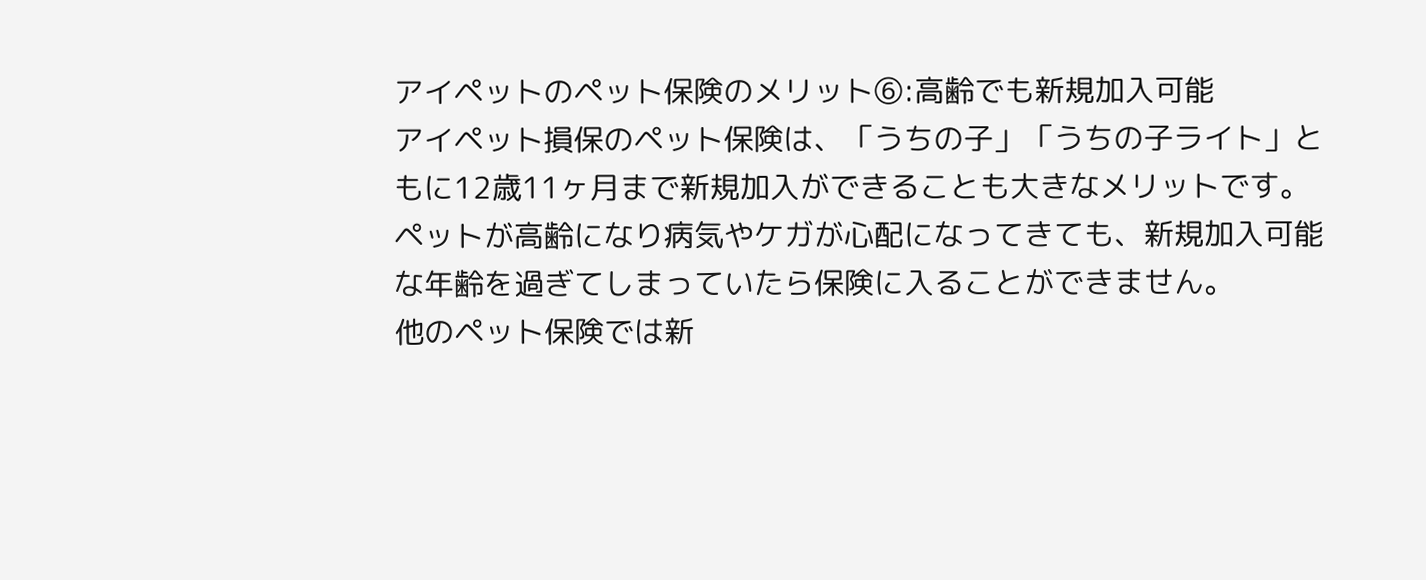アイペットのペット保険のメリット⑥:高齢でも新規加入可能
アイペット損保のペット保険は、「うちの子」「うちの子ライト」ともに12歳11ヶ月まで新規加入ができることも大きなメリットです。
ペットが高齢になり病気やケガが心配になってきても、新規加入可能な年齢を過ぎてしまっていたら保険に入ることができません。
他のペット保険では新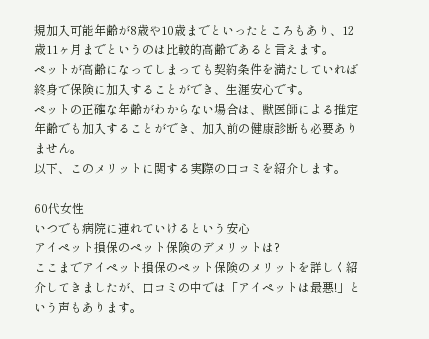規加入可能年齢が8歳や10歳までといったところもあり、12歳11ヶ月までというのは比較的高齢であると言えます。
ペットが高齢になってしまっても契約条件を満たしていれば終身で保険に加入することができ、生涯安心です。
ペットの正確な年齢がわからない場合は、獣医師による推定年齢でも加入することができ、加入前の健康診断も必要ありません。
以下、このメリットに関する実際の口コミを紹介します。

60代女性
いつでも病院に連れていけるという安心
アイペット損保のペット保険のデメリットは?
ここまでアイペット損保のペット保険のメリットを詳しく紹介してきましたが、口コミの中では「アイペットは最悪!」という声もあります。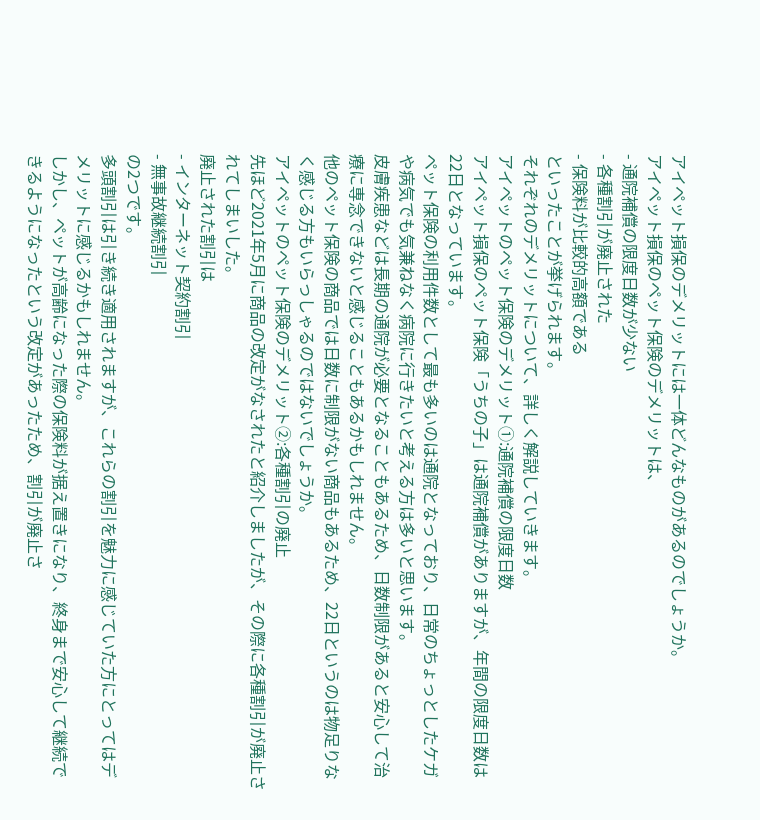アイペット損保のデメリットには一体どんなものがあるのでしょうか。
アイペット損保のペット保険のデメリットは、
- 通院補償の限度日数が少ない
- 各種割引が廃止された
- 保険料が比較的高額である
といったことが挙げられます。
それぞれのデメリットについて、詳しく解説していきます。
アイペットのペット保険のデメリット①:通院補償の限度日数
アイペット損保のペット保険「うちの子」は通院補償がありますが、年間の限度日数は22日となっています。
ペット保険の利用件数として最も多いのは通院となっており、日常のちょっとしたケガや病気でも気兼ねなく病院に行きたいと考える方は多いと思います。
皮膚疾患などは長期の通院が必要となることもあるため、日数制限があると安心して治療に専念できないと感じることもあるかもしれません。
他のペット保険の商品では日数に制限がない商品もあるため、22日というのは物足りなく感じる方もいらっしゃるのではないでしょうか。
アイペットのペット保険のデメリット②:各種割引の廃止
先ほど2021年5月に商品の改定がなされたと紹介しましたが、その際に各種割引が廃止されてしまいした。
廃止された割引は
- インターネット契約割引
- 無事故継続割引
の2つです。
多頭割引は引き続き適用されますが、これらの割引を魅力に感じていた方にとってはデメリットに感じるかもしれません。
しかし、ペットが高齢になった際の保険料が据え置きになり、終身まで安心して継続できるようになったという改定があったため、割引が廃止さ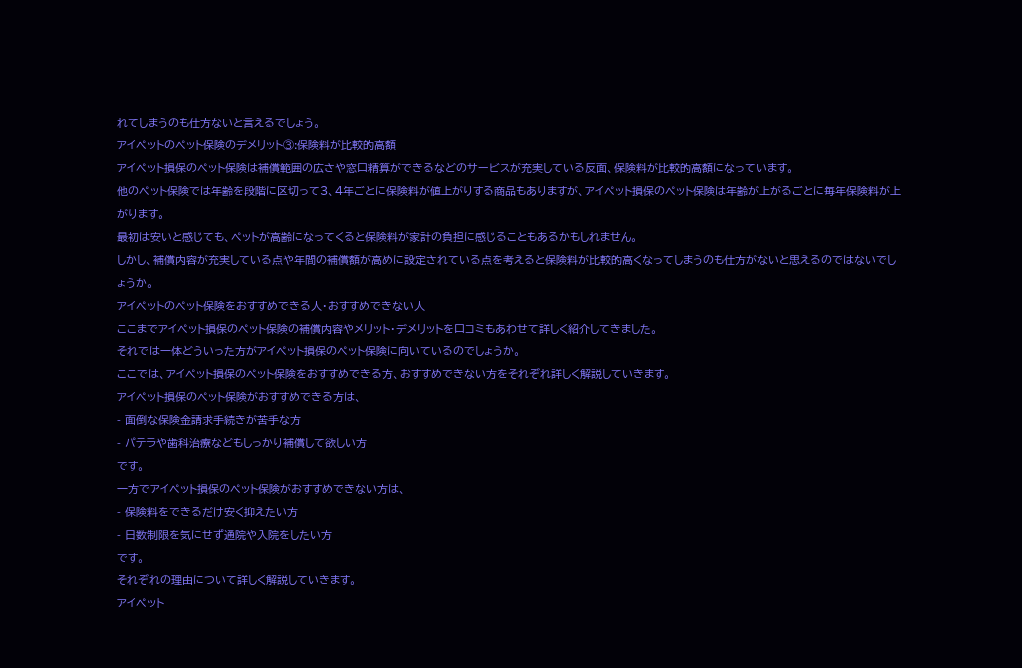れてしまうのも仕方ないと言えるでしょう。
アイペットのペット保険のデメリット③:保険料が比較的高額
アイペット損保のペット保険は補償範囲の広さや窓口精算ができるなどのサービスが充実している反面、保険料が比較的高額になっています。
他のペット保険では年齢を段階に区切って3、4年ごとに保険料が値上がりする商品もありますが、アイペット損保のペット保険は年齢が上がるごとに毎年保険料が上がります。
最初は安いと感じても、ペットが高齢になってくると保険料が家計の負担に感じることもあるかもしれません。
しかし、補償内容が充実している点や年間の補償額が高めに設定されている点を考えると保険料が比較的高くなってしまうのも仕方がないと思えるのではないでしょうか。
アイペットのペット保険をおすすめできる人・おすすめできない人
ここまでアイペット損保のペット保険の補償内容やメリット・デメリットを口コミもあわせて詳しく紹介してきました。
それでは一体どういった方がアイペット損保のペット保険に向いているのでしょうか。
ここでは、アイペット損保のペット保険をおすすめできる方、おすすめできない方をそれぞれ詳しく解説していきます。
アイペット損保のペット保険がおすすめできる方は、
- 面倒な保険金請求手続きが苦手な方
- パテラや歯科治療などもしっかり補償して欲しい方
です。
一方でアイペット損保のペット保険がおすすめできない方は、
- 保険料をできるだけ安く抑えたい方
- 日数制限を気にせず通院や入院をしたい方
です。
それぞれの理由について詳しく解説していきます。
アイペット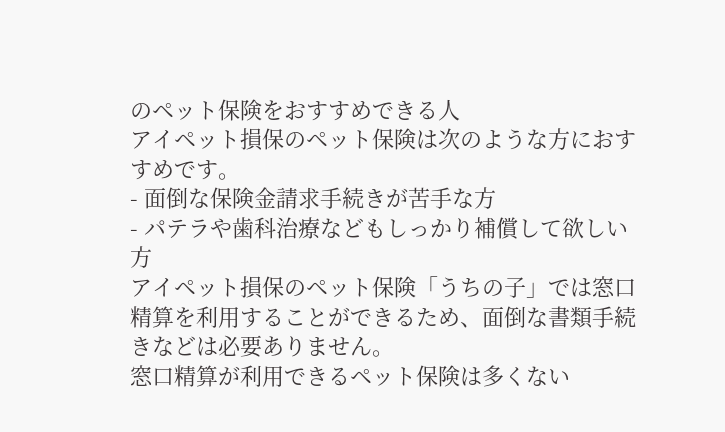のペット保険をおすすめできる人
アイペット損保のペット保険は次のような方におすすめです。
- 面倒な保険金請求手続きが苦手な方
- パテラや歯科治療などもしっかり補償して欲しい方
アイペット損保のペット保険「うちの子」では窓口精算を利用することができるため、面倒な書類手続きなどは必要ありません。
窓口精算が利用できるペット保険は多くない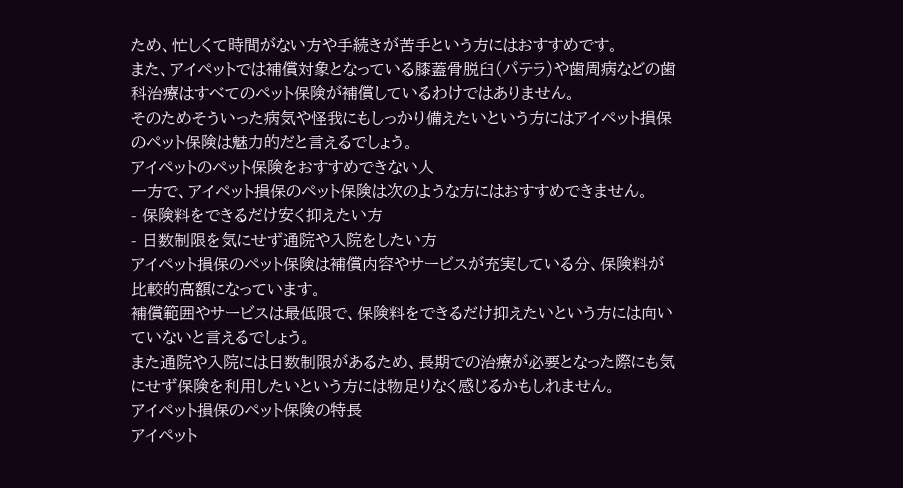ため、忙しくて時間がない方や手続きが苦手という方にはおすすめです。
また、アイペットでは補償対象となっている膝蓋骨脱臼(パテラ)や歯周病などの歯科治療はすべてのペット保険が補償しているわけではありません。
そのためそういった病気や怪我にもしっかり備えたいという方にはアイペット損保のペット保険は魅力的だと言えるでしょう。
アイペットのペット保険をおすすめできない人
一方で、アイペット損保のペット保険は次のような方にはおすすめできません。
- 保険料をできるだけ安く抑えたい方
- 日数制限を気にせず通院や入院をしたい方
アイペット損保のペット保険は補償内容やサービスが充実している分、保険料が比較的高額になっています。
補償範囲やサービスは最低限で、保険料をできるだけ抑えたいという方には向いていないと言えるでしょう。
また通院や入院には日数制限があるため、長期での治療が必要となった際にも気にせず保険を利用したいという方には物足りなく感じるかもしれません。
アイペット損保のペット保険の特長
アイペット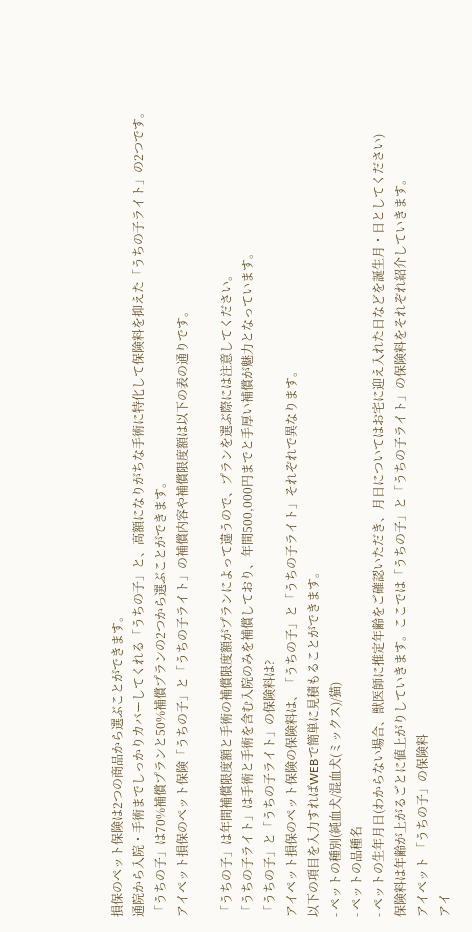損保のペット保険は2つの商品から選ぶことができます。
通院から入院・手術までしっかりカバーしてくれる「うちの子」と、高額になりがちな手術に特化して保険料を抑えた「うちの子ライト」の2つです。
「うちの子」は70%補償プランと50%補償プランの2つから選ぶことができます。
アイペット損保のペット保険「うちの子」と「うちの子ライト」の補償内容や補償限度額は以下の表の通りです。

「うちの子」は年間補償限度額と手術の補償限度額がプランによって違うので、プランを選ぶ際には注意してください。
「うちの子ライト」は手術と手術を含む入院のみを補償しており、年間500,000円までと手厚い補償が魅力となっています。
「うちの子」と「うちの子ライト」の保険料は?
アイペット損保のペット保険の保険料は、「うちの子」と「うちの子ライト」それぞれで異なります。
以下の項目を入力すればWEBで簡単に見積もることができます。
- ペットの種別(純血犬/混血犬(ミックス)/猫)
- ペットの品種名
- ペットの生年月日(わからない場合、獣医師に推定年齢をご確認いただき、月日についてはお宅に迎え入れた日などを誕生月・日としてください)
保険料は年齢が上がるごとに値上がりしていきます。ここでは「うちの子」と「うちの子ライト」の保険料をそれぞれ紹介していきます。
アイペット 「うちの子」の保険料
アイ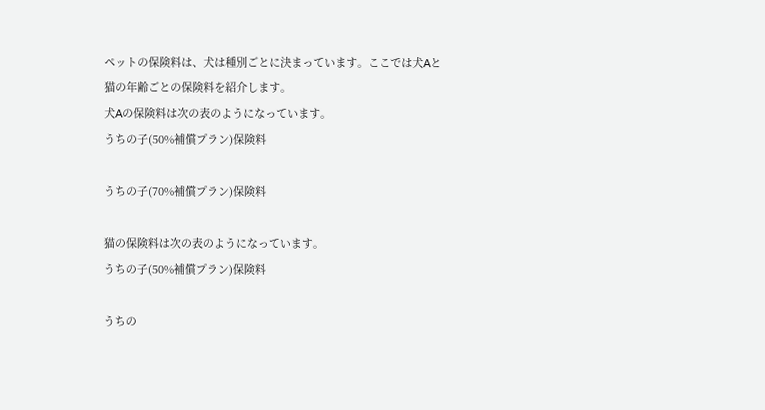ペットの保険料は、犬は種別ごとに決まっています。ここでは犬Aと猫の年齢ごとの保険料を紹介します。
犬Aの保険料は次の表のようになっています。
うちの子(50%補償プラン)保険料

うちの子(70%補償プラン)保険料

猫の保険料は次の表のようになっています。
うちの子(50%補償プラン)保険料

うちの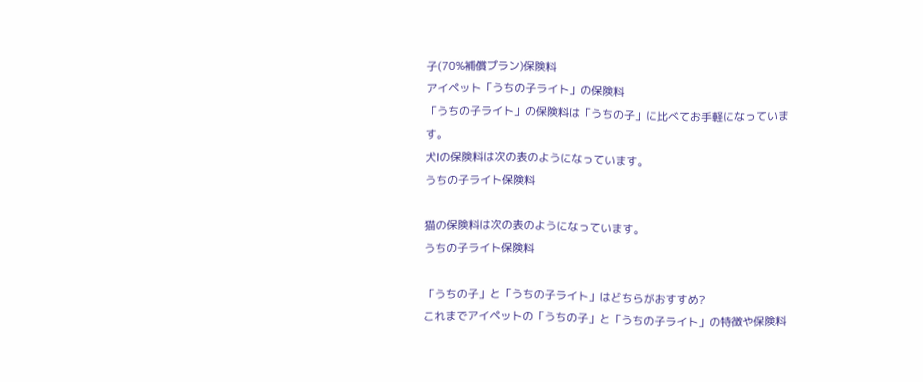子(70%補償プラン)保険料
アイペット「うちの子ライト」の保険料
「うちの子ライト」の保険料は「うちの子」に比べてお手軽になっています。
犬Ⅰの保険料は次の表のようになっています。
うちの子ライト保険料

猫の保険料は次の表のようになっています。
うちの子ライト保険料

「うちの子」と「うちの子ライト」はどちらがおすすめ?
これまでアイペットの「うちの子」と「うちの子ライト」の特徴や保険料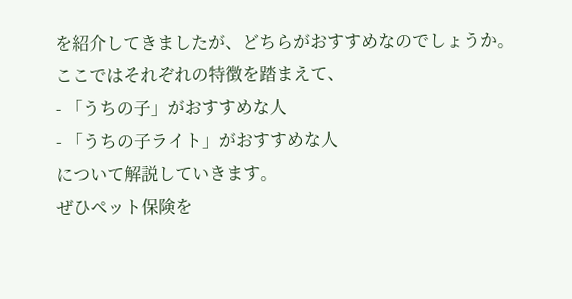を紹介してきましたが、どちらがおすすめなのでしょうか。
ここではそれぞれの特徴を踏まえて、
- 「うちの子」がおすすめな人
- 「うちの子ライト」がおすすめな人
について解説していきます。
ぜひペット保険を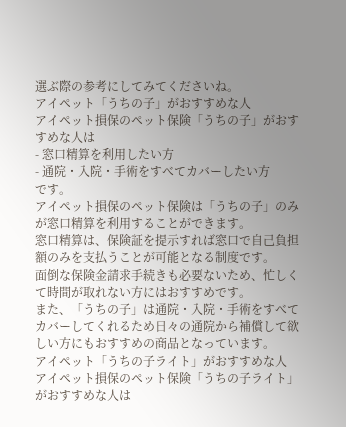選ぶ際の参考にしてみてくださいね。
アイペット「うちの子」がおすすめな人
アイペット損保のペット保険「うちの子」がおすすめな人は
- 窓口精算を利用したい方
- 通院・入院・手術をすべてカバーしたい方
です。
アイペット損保のペット保険は「うちの子」のみが窓口精算を利用することができます。
窓口精算は、保険証を提示すれば窓口で自己負担額のみを支払うことが可能となる制度です。
面倒な保険金請求手続きも必要ないため、忙しくて時間が取れない方にはおすすめです。
また、「うちの子」は通院・入院・手術をすべてカバーしてくれるため日々の通院から補償して欲しい方にもおすすめの商品となっています。
アイペット「うちの子ライト」がおすすめな人
アイペット損保のペット保険「うちの子ライト」がおすすめな人は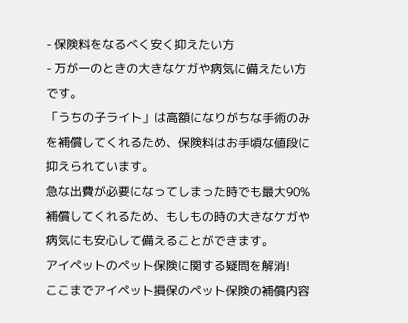- 保険料をなるべく安く抑えたい方
- 万が一のときの大きなケガや病気に備えたい方
です。
「うちの子ライト」は高額になりがちな手術のみを補償してくれるため、保険料はお手頃な値段に抑えられています。
急な出費が必要になってしまった時でも最大90%補償してくれるため、もしもの時の大きなケガや病気にも安心して備えることができます。
アイペットのペット保険に関する疑問を解消!
ここまでアイペット損保のペット保険の補償内容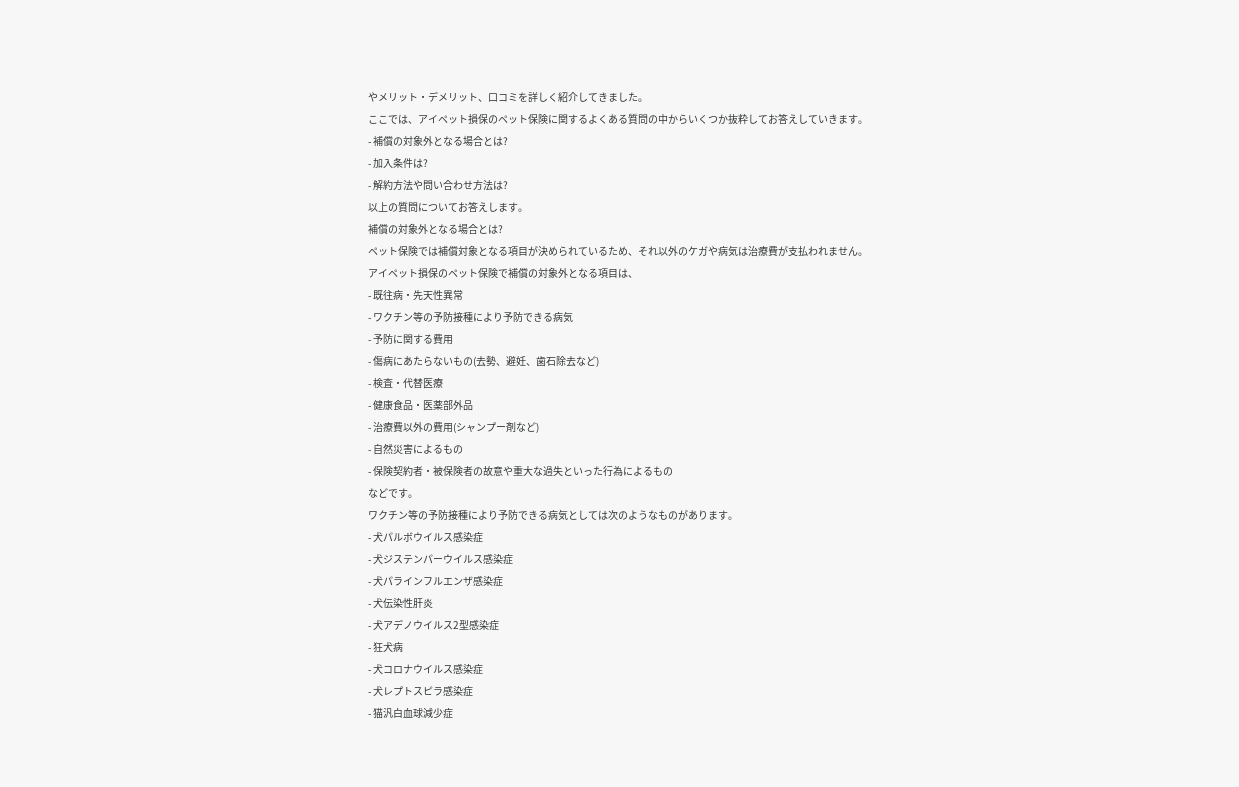やメリット・デメリット、口コミを詳しく紹介してきました。
ここでは、アイペット損保のペット保険に関するよくある質問の中からいくつか抜粋してお答えしていきます。
- 補償の対象外となる場合とは?
- 加入条件は?
- 解約方法や問い合わせ方法は?
以上の質問についてお答えします。
補償の対象外となる場合とは?
ペット保険では補償対象となる項目が決められているため、それ以外のケガや病気は治療費が支払われません。
アイペット損保のペット保険で補償の対象外となる項目は、
- 既往病・先天性異常
- ワクチン等の予防接種により予防できる病気
- 予防に関する費用
- 傷病にあたらないもの(去勢、避妊、歯石除去など)
- 検査・代替医療
- 健康食品・医薬部外品
- 治療費以外の費用(シャンプー剤など)
- 自然災害によるもの
- 保険契約者・被保険者の故意や重大な過失といった行為によるもの
などです。
ワクチン等の予防接種により予防できる病気としては次のようなものがあります。
- 犬パルボウイルス感染症
- 犬ジステンパーウイルス感染症
- 犬パラインフルエンザ感染症
- 犬伝染性肝炎
- 犬アデノウイルス2型感染症
- 狂犬病
- 犬コロナウイルス感染症
- 犬レプトスピラ感染症
- 猫汎白血球減少症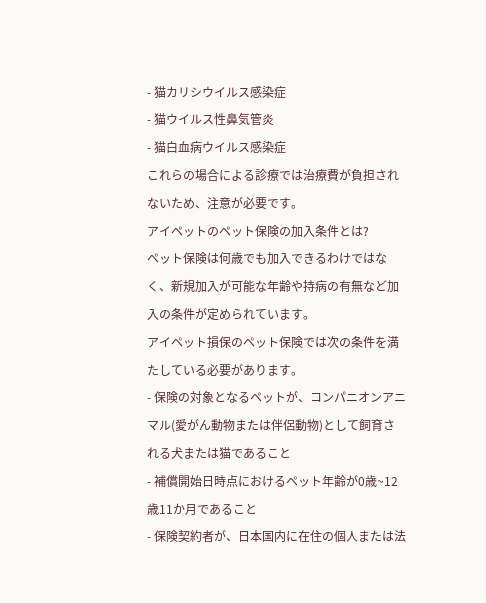- 猫カリシウイルス感染症
- 猫ウイルス性鼻気管炎
- 猫白血病ウイルス感染症
これらの場合による診療では治療費が負担されないため、注意が必要です。
アイペットのペット保険の加入条件とは?
ペット保険は何歳でも加入できるわけではなく、新規加入が可能な年齢や持病の有無など加入の条件が定められています。
アイペット損保のペット保険では次の条件を満たしている必要があります。
- 保険の対象となるペットが、コンパニオンアニマル(愛がん動物または伴侶動物)として飼育される犬または猫であること
- 補償開始日時点におけるペット年齢が0歳~12歳11か月であること
- 保険契約者が、日本国内に在住の個人または法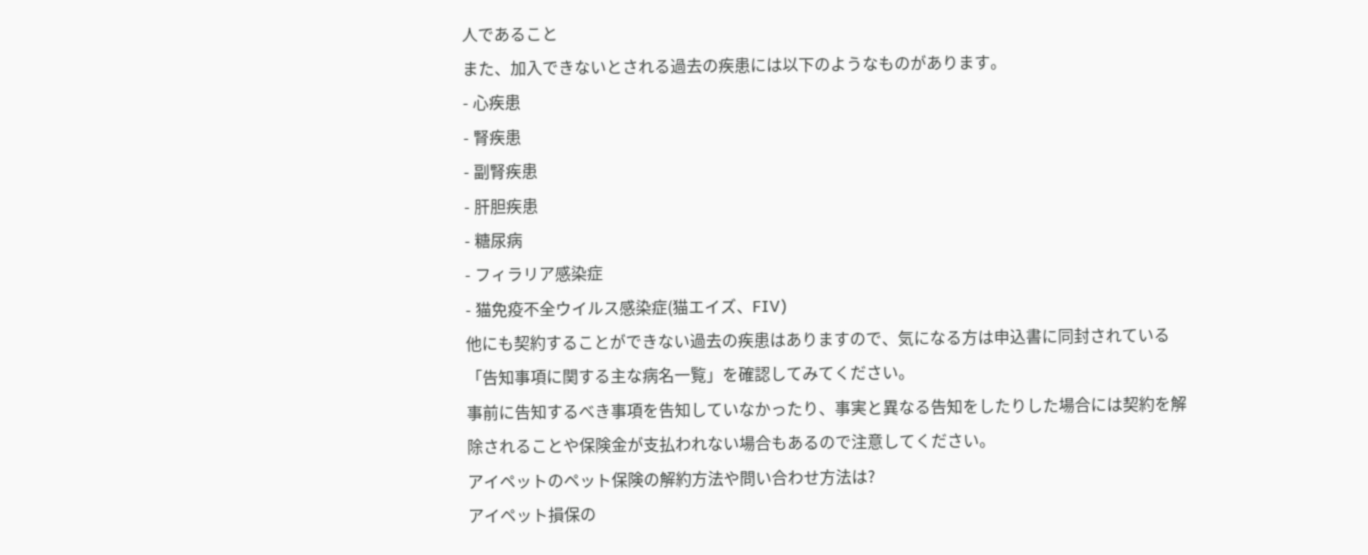人であること
また、加入できないとされる過去の疾患には以下のようなものがあります。
- 心疾患
- 腎疾患
- 副腎疾患
- 肝胆疾患
- 糖尿病
- フィラリア感染症
- 猫免疫不全ウイルス感染症(猫エイズ、FIV)
他にも契約することができない過去の疾患はありますので、気になる方は申込書に同封されている「告知事項に関する主な病名一覧」を確認してみてください。
事前に告知するべき事項を告知していなかったり、事実と異なる告知をしたりした場合には契約を解除されることや保険金が支払われない場合もあるので注意してください。
アイペットのペット保険の解約方法や問い合わせ方法は?
アイペット損保の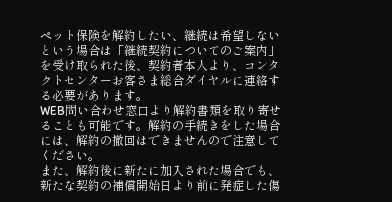ペット保険を解約したい、継続は希望しないという場合は「継続契約についてのご案内」を受け取られた後、契約者本人より、コンタクトセンターお客さま総合ダイヤルに連絡する必要があります。
WEB問い合わせ窓口より解約書類を取り寄せることも可能です。解約の手続きをした場合には、解約の撤回はできませんので注意してください。
また、解約後に新たに加入された場合でも、新たな契約の補償開始日より前に発症した傷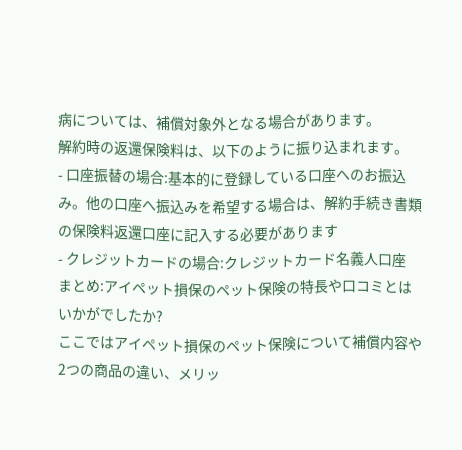病については、補償対象外となる場合があります。
解約時の返還保険料は、以下のように振り込まれます。
- 口座振替の場合:基本的に登録している口座へのお振込み。他の口座へ振込みを希望する場合は、解約手続き書類の保険料返還口座に記入する必要があります
- クレジットカードの場合:クレジットカード名義人口座
まとめ:アイペット損保のペット保険の特長や口コミとは
いかがでしたか?
ここではアイペット損保のペット保険について補償内容や2つの商品の違い、メリッ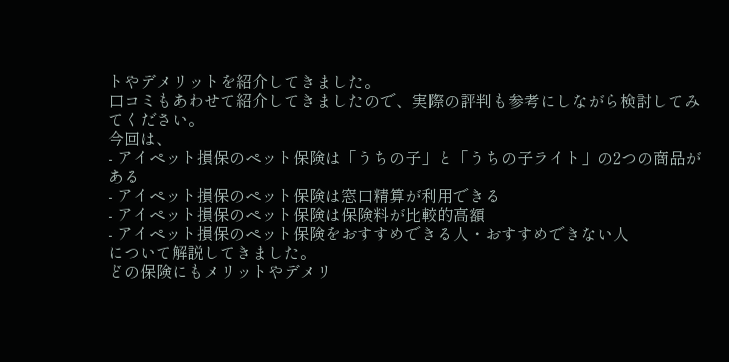トやデメリットを紹介してきました。
口コミもあわせて紹介してきましたので、実際の評判も参考にしながら検討してみてください。
今回は、
- アイペット損保のペット保険は「うちの子」と「うちの子ライト」の2つの商品がある
- アイペット損保のペット保険は窓口精算が利用できる
- アイペット損保のペット保険は保険料が比較的高額
- アイペット損保のペット保険をおすすめできる人・おすすめできない人
について解説してきました。
どの保険にもメリットやデメリ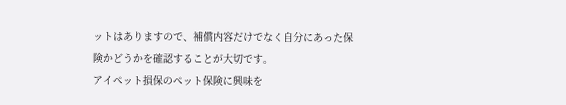ットはありますので、補償内容だけでなく自分にあった保険かどうかを確認することが大切です。
アイペット損保のペット保険に興味を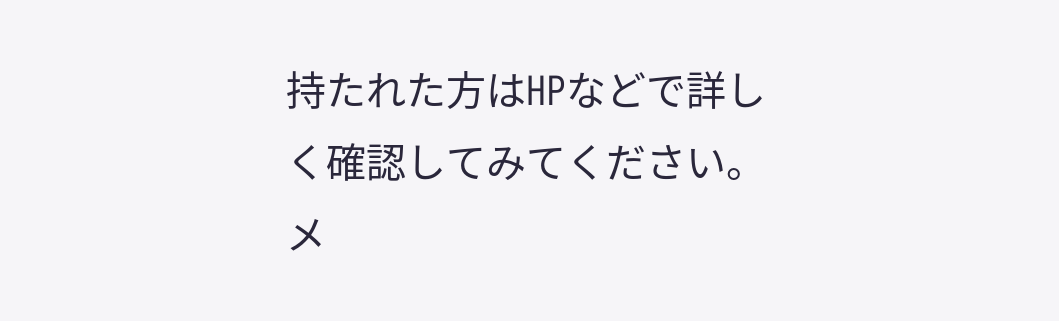持たれた方はHPなどで詳しく確認してみてください。
メ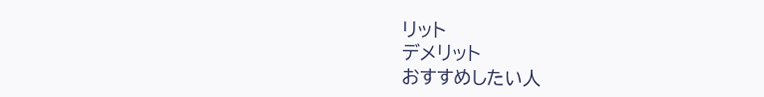リット
デメリット
おすすめしたい人